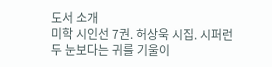도서 소개
미학 시인선 7권. 허상욱 시집. 시퍼런 두 눈보다는 귀를 기울이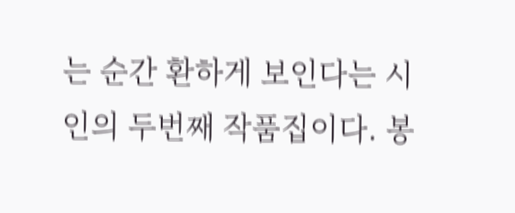는 순간 환하게 보인다는 시인의 두번째 작품집이다. 봉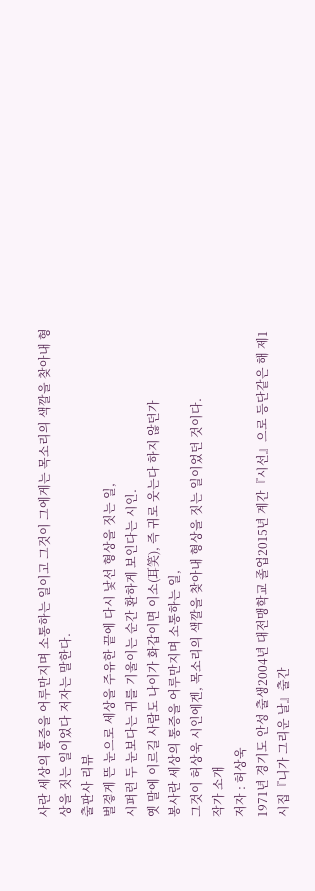사란 세상의 통증을 어루만지며 소통하는 일이고 그것이 그에게는 목소리의 색깔을 찾아내 형상을 짓는 일이었다 저자는 말한다.
출판사 리뷰
벌겋게 뜬 눈으로 세상을 주유한 끝에 다시 낯선 형상을 짓는 일,
시퍼런 두 눈보다는 귀를 기울이는 순간 환하게 보인다는 시인.
옛 말에 이르길 사람도 나이가 화갑이면 이소(耳笑), 즉 귀로 웃는다 하지 않던가
봉사란 세상의 통증을 어루만지며 소통하는 일,
그것이 허상욱 시인에겐, 목소리의 색깔을 찾아내 형상을 짓는 일이었던 것이다.
작가 소개
저자 : 허상욱
1971년 경기도 안성 출생2004년 대전맹학교 졸업2015년 계간『시선』으로 등단같은 해 제1시집『니가 그리운 날』출간